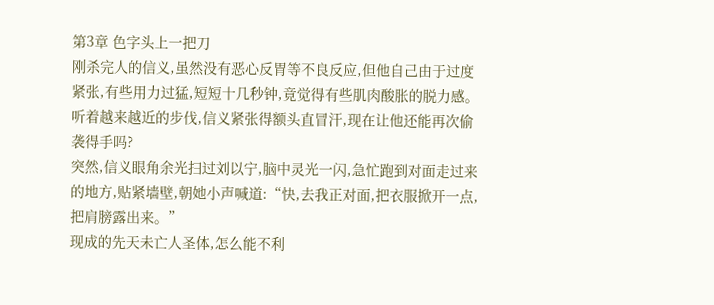第3章 色字头上一把刀
刚杀完人的信义,虽然没有恶心反胃等不良反应,但他自己由于过度紧张,有些用力过猛,短短十几秒钟,竟觉得有些肌肉酸胀的脱力感。
听着越来越近的步伐,信义紧张得额头直冒汗,现在让他还能再次偷袭得手吗?
突然,信义眼角余光扫过刘以宁,脑中灵光一闪,急忙跑到对面走过来的地方,贴紧墙壁,朝她小声喊道:“快,去我正对面,把衣服掀开一点,把肩膀露出来。”
现成的先天未亡人圣体,怎么能不利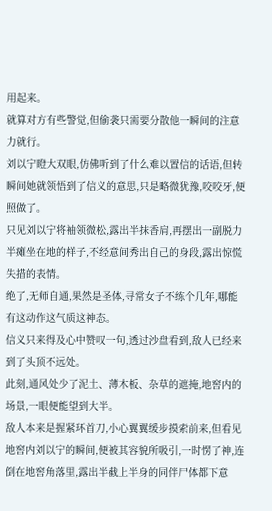用起来。
就算对方有些警觉,但偷袭只需要分散他一瞬间的注意力就行。
刘以宁瞪大双眼,仿佛听到了什么难以置信的话语,但转瞬间她就领悟到了信义的意思,只是略微犹豫,咬咬牙,便照做了。
只见刘以宁将袖领微松,露出半抹香肩,再摆出一副脱力半瘫坐在地的样子,不经意间秀出自己的身段,露出惊慌失措的表情。
绝了,无师自通,果然是圣体,寻常女子不练个几年,哪能有这动作这气质这神态。
信义只来得及心中赞叹一句,透过沙盘看到,敌人已经来到了头顶不远处。
此刻,通风处少了泥土、薄木板、杂草的遮掩,地窖内的场景,一眼便能望到大半。
敌人本来是握紧环首刀,小心翼翼缓步摸索前来,但看见地窖内刘以宁的瞬间,便被其容貌所吸引,一时愣了神,连倒在地窖角落里,露出半截上半身的同伴尸体都下意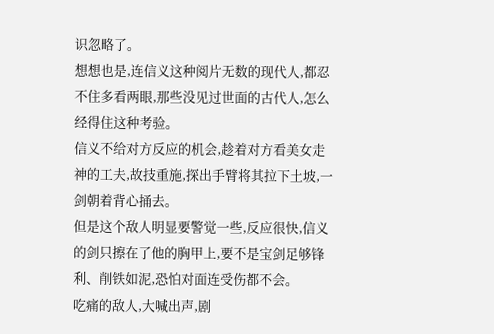识忽略了。
想想也是,连信义这种阅片无数的现代人,都忍不住多看两眼,那些没见过世面的古代人,怎么经得住这种考验。
信义不给对方反应的机会,趁着对方看美女走神的工夫,故技重施,探出手臂将其拉下土坡,一剑朝着背心捅去。
但是这个敌人明显要警觉一些,反应很快,信义的剑只擦在了他的胸甲上,要不是宝剑足够锋利、削铁如泥,恐怕对面连受伤都不会。
吃痛的敌人,大喊出声,剧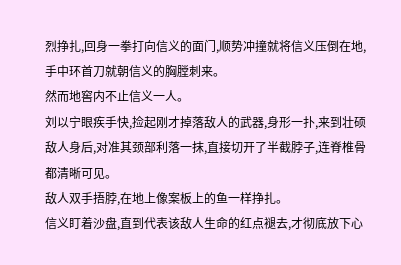烈挣扎,回身一拳打向信义的面门,顺势冲撞就将信义压倒在地,手中环首刀就朝信义的胸膛刺来。
然而地窖内不止信义一人。
刘以宁眼疾手快,捡起刚才掉落敌人的武器,身形一扑,来到壮硕敌人身后,对准其颈部利落一抹,直接切开了半截脖子,连脊椎骨都清晰可见。
敌人双手捂脖,在地上像案板上的鱼一样挣扎。
信义盯着沙盘,直到代表该敌人生命的红点褪去,才彻底放下心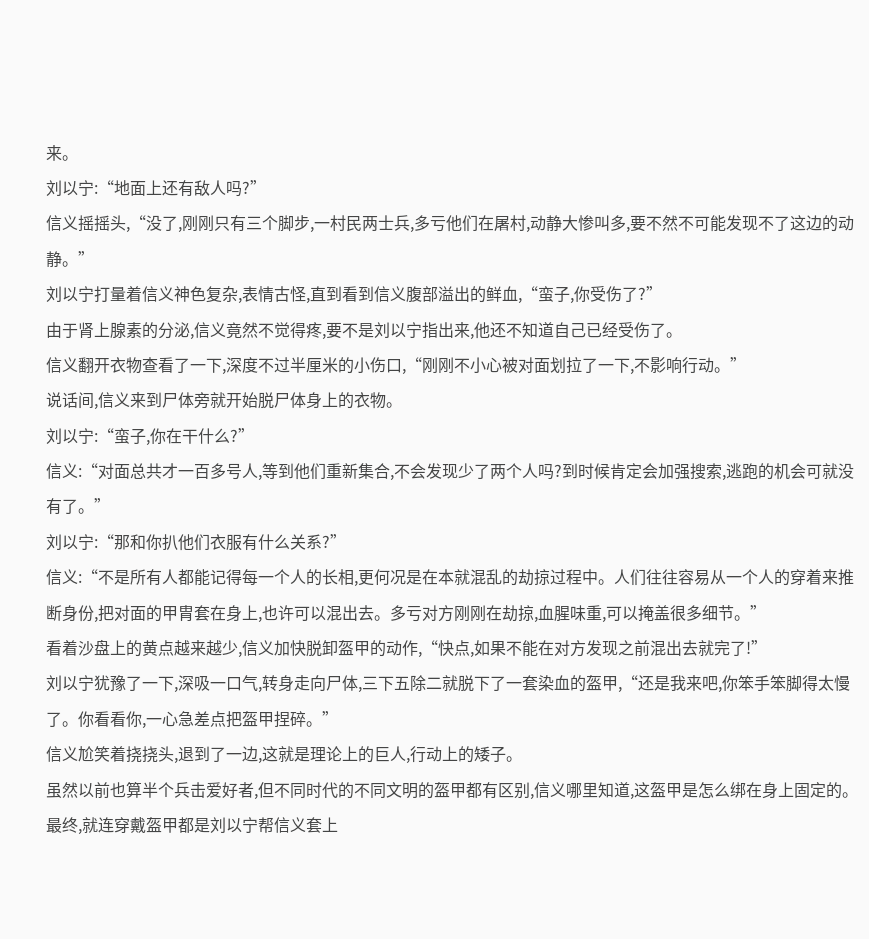来。
刘以宁:“地面上还有敌人吗?”
信义摇摇头,“没了,刚刚只有三个脚步,一村民两士兵,多亏他们在屠村,动静大惨叫多,要不然不可能发现不了这边的动静。”
刘以宁打量着信义神色复杂,表情古怪,直到看到信义腹部溢出的鲜血,“蛮子,你受伤了?”
由于肾上腺素的分泌,信义竟然不觉得疼,要不是刘以宁指出来,他还不知道自己已经受伤了。
信义翻开衣物查看了一下,深度不过半厘米的小伤口,“刚刚不小心被对面划拉了一下,不影响行动。”
说话间,信义来到尸体旁就开始脱尸体身上的衣物。
刘以宁:“蛮子,你在干什么?”
信义:“对面总共才一百多号人,等到他们重新集合,不会发现少了两个人吗?到时候肯定会加强搜索,逃跑的机会可就没有了。”
刘以宁:“那和你扒他们衣服有什么关系?”
信义:“不是所有人都能记得每一个人的长相,更何况是在本就混乱的劫掠过程中。人们往往容易从一个人的穿着来推断身份,把对面的甲胄套在身上,也许可以混出去。多亏对方刚刚在劫掠,血腥味重,可以掩盖很多细节。”
看着沙盘上的黄点越来越少,信义加快脱卸盔甲的动作,“快点,如果不能在对方发现之前混出去就完了!”
刘以宁犹豫了一下,深吸一口气,转身走向尸体,三下五除二就脱下了一套染血的盔甲,“还是我来吧,你笨手笨脚得太慢了。你看看你,一心急差点把盔甲捏碎。”
信义尬笑着挠挠头,退到了一边,这就是理论上的巨人,行动上的矮子。
虽然以前也算半个兵击爱好者,但不同时代的不同文明的盔甲都有区别,信义哪里知道,这盔甲是怎么绑在身上固定的。
最终,就连穿戴盔甲都是刘以宁帮信义套上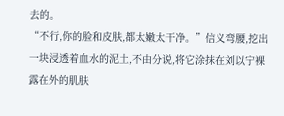去的。
“不行,你的脸和皮肤,都太嫩太干净。”信义弯腰,挖出一块浸透着血水的泥土,不由分说,将它涂抹在刘以宁裸露在外的肌肤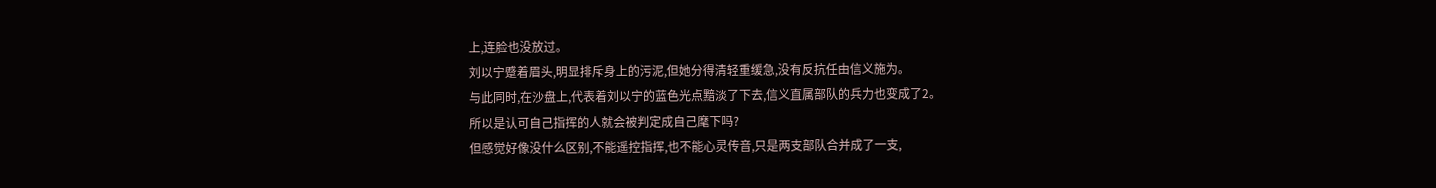上,连脸也没放过。
刘以宁蹙着眉头,明显排斥身上的污泥,但她分得清轻重缓急,没有反抗任由信义施为。
与此同时,在沙盘上,代表着刘以宁的蓝色光点黯淡了下去,信义直属部队的兵力也变成了2。
所以是认可自己指挥的人就会被判定成自己麾下吗?
但感觉好像没什么区别,不能遥控指挥,也不能心灵传音,只是两支部队合并成了一支,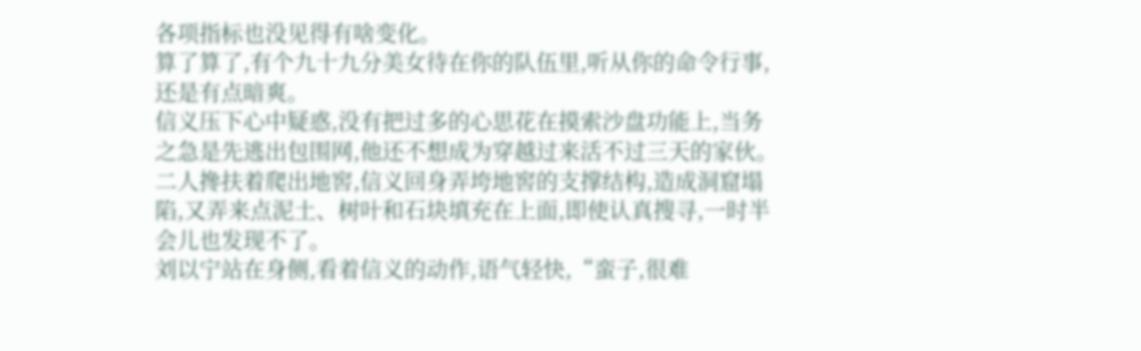各项指标也没见得有啥变化。
算了算了,有个九十九分美女待在你的队伍里,听从你的命令行事,还是有点暗爽。
信义压下心中疑惑,没有把过多的心思花在摸索沙盘功能上,当务之急是先逃出包围网,他还不想成为穿越过来活不过三天的家伙。
二人搀扶着爬出地窖,信义回身弄垮地窖的支撑结构,造成洞窟塌陷,又弄来点泥土、树叶和石块填充在上面,即使认真搜寻,一时半会儿也发现不了。
刘以宁站在身侧,看着信义的动作,语气轻快,“蛮子,很难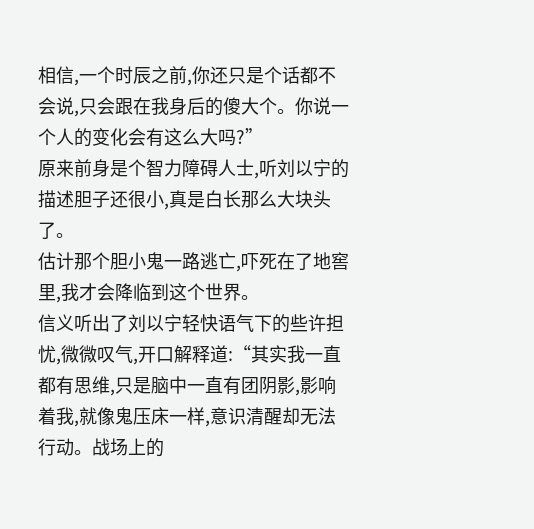相信,一个时辰之前,你还只是个话都不会说,只会跟在我身后的傻大个。你说一个人的变化会有这么大吗?”
原来前身是个智力障碍人士,听刘以宁的描述胆子还很小,真是白长那么大块头了。
估计那个胆小鬼一路逃亡,吓死在了地窖里,我才会降临到这个世界。
信义听出了刘以宁轻快语气下的些许担忧,微微叹气,开口解释道:“其实我一直都有思维,只是脑中一直有团阴影,影响着我,就像鬼压床一样,意识清醒却无法行动。战场上的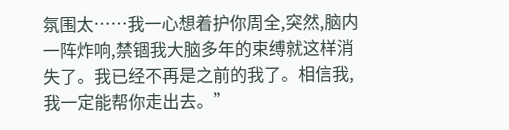氛围太……我一心想着护你周全,突然,脑内一阵炸响,禁锢我大脑多年的束缚就这样消失了。我已经不再是之前的我了。相信我,我一定能帮你走出去。”